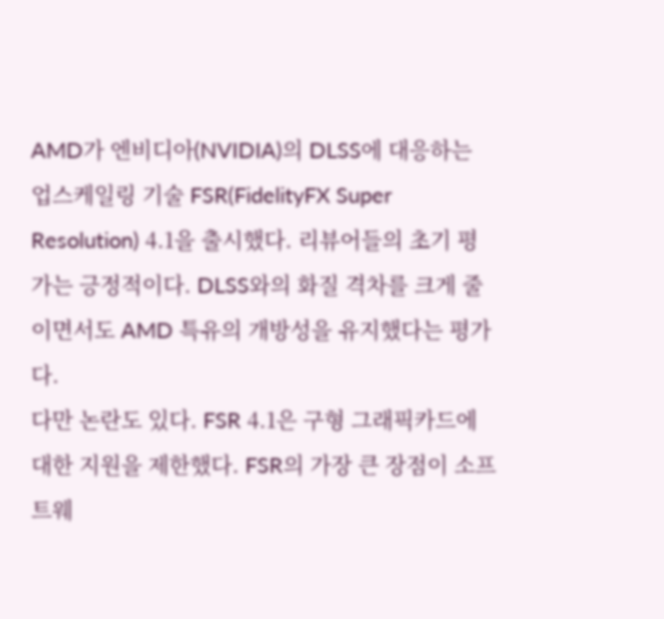AMD가 엔비디아(NVIDIA)의 DLSS에 대응하는 업스케일링 기술 FSR(FidelityFX Super Resolution) 4.1을 출시했다. 리뷰어들의 초기 평가는 긍정적이다. DLSS와의 화질 격차를 크게 줄이면서도 AMD 특유의 개방성을 유지했다는 평가다.
다만 논란도 있다. FSR 4.1은 구형 그래픽카드에 대한 지원을 제한했다. FSR의 가장 큰 장점이 소프트웨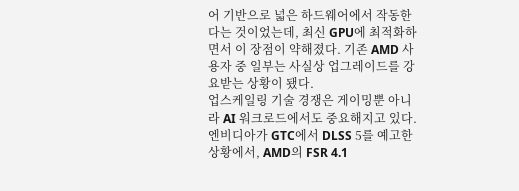어 기반으로 넓은 하드웨어에서 작동한다는 것이었는데, 최신 GPU에 최적화하면서 이 장점이 약해졌다. 기존 AMD 사용자 중 일부는 사실상 업그레이드를 강요받는 상황이 됐다.
업스케일링 기술 경쟁은 게이밍뿐 아니라 AI 워크로드에서도 중요해지고 있다. 엔비디아가 GTC에서 DLSS 5를 예고한 상황에서, AMD의 FSR 4.1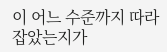이 어느 수준까지 따라잡았는지가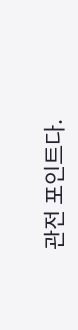관전 포인트다.